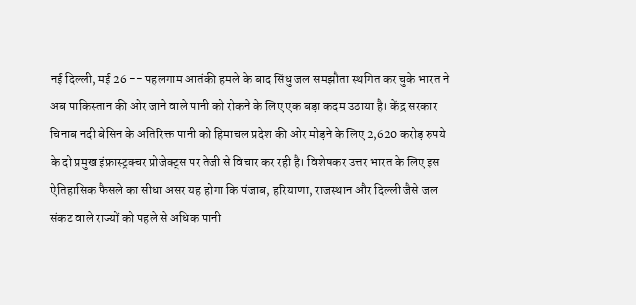नई दिल्ली, मई 26 -- पहलगाम आतंकी हमले के बाद सिंधु जल समझौता स्थगित कर चुके भारत ने अब पाकिस्तान की ओर जाने वाले पानी को रोकने के लिए एक बड़ा कदम उठाया है। केंद्र सरकार चिनाब नदी बेसिन के अतिरिक्त पानी को हिमाचल प्रदेश की ओर मोड़ने के लिए 2,620 करोड़ रुपये के दो प्रमुख इंफ्रास्ट्रक्चर प्रोजेक्ट्स पर तेजी से विचार कर रही है। विशेषकर उत्तर भारत के लिए इस ऐतिहासिक फैसले का सीधा असर यह होगा कि पंजाब, हरियाणा, राजस्थान और दिल्ली जैसे जल संकट वाले राज्यों को पहले से अधिक पानी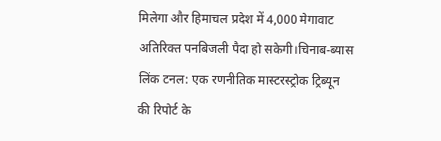मिलेगा और हिमाचल प्रदेश में 4,000 मेगावाट अतिरिक्त पनबिजली पैदा हो सकेगी।चिनाब-ब्यास लिंक टनल: एक रणनीतिक मास्टरस्ट्रोक ट्रिब्यून की रिपोर्ट के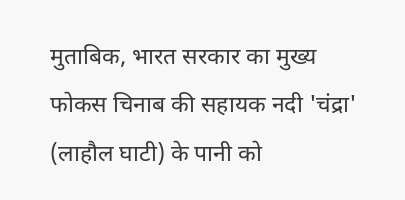मुताबिक, भारत सरकार का मुख्य फोकस चिनाब की सहायक नदी 'चंद्रा' (लाहौल घाटी) के पानी को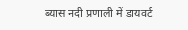ब्यास नदी प्रणाली में डायवर्ट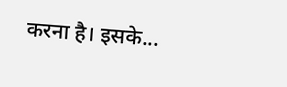करना है। इसके...